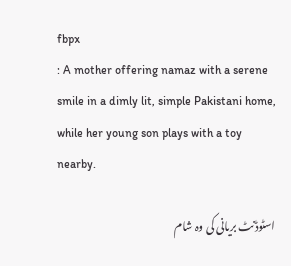fbpx
: A mother offering namaz with a serene smile in a dimly lit, simple Pakistani home, while her young son plays with a toy nearby.

اسٹوڈنٹ بریانی کی وہ شام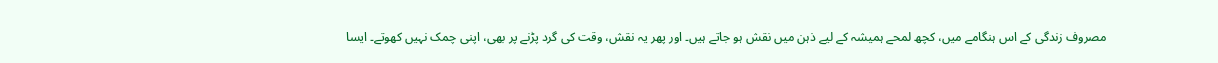مصروف زندگی کے اس ہنگامے میں، کچھ لمحے ہمیشہ کے لیے ذہن میں نقش ہو جاتے ہیں۔ اور پھر یہ نقش، وقت کی گرد پڑنے پر بھی، اپنی چمک نہیں کھوتے۔ ایسا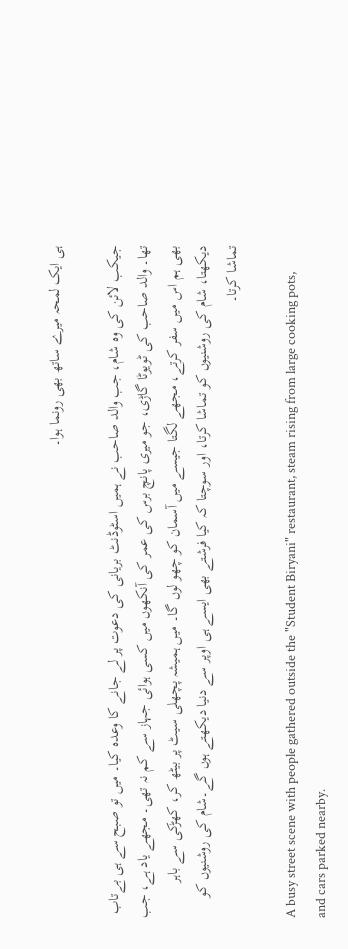ہی ایک لمحہ میرے ساتھ بھی رونما ہوا۔

جیکب لائن کی وہ شام، جب والد صاحب نے ہمیں اسٹوڈنٹ بریانی کی دعوت پر لے جانے کا وعدہ کیا۔ میں تو صبح سے ہی بےتاب تھا۔ والد صاحب کی ٹویوٹا گاڑی، جو میری پانچ برس کی عمر کی آنکھوں میں کسی ہوائی جہاز سے کم نہ تھی۔ مجھے یاد ہے، جب بھی ہم اس میں سفر کرتے، مجھے لگتا جیسے میں آسمان کو چھو لوں گا۔ میں ہمیشہ پچھلی سیٹ پر بیٹھ کر، کھڑکی سے باہر دیکھتا، شام کی روشنیوں کو تماشا کرتا، اور سوچتا کہ کیا فرشتے بھی ایسے ہی اوپر سے دنیا دیکھتے ہوں گے۔شام کی روشنیوں کو تماشا کرتا۔

A busy street scene with people gathered outside the "Student Biryani" restaurant, steam rising from large cooking pots, and cars parked nearby.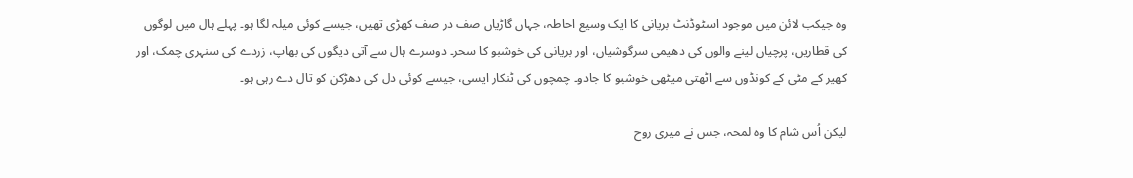وہ جیکب لائن میں موجود اسٹوڈنٹ بریانی کا ایک وسیع احاطہ، جہاں گاڑیاں صف در صف کھڑی تھیں، جیسے کوئی میلہ لگا ہو۔ پہلے ہال میں لوگوں کی قطاریں، پرچیاں لینے والوں کی دھیمی سرگوشیاں، اور بریانی کی خوشبو کا سحر۔ دوسرے ہال سے آتی دیگوں کی بھاپ، زردے کی سنہری چمک، اور کھیر کے مٹی کے کونڈوں سے اٹھتی میٹھی خوشبو کا جادو۔ چمچوں کی ٹنکار ایسی، جیسے کوئی دل کی دھڑکن کو تال دے رہی ہو۔

لیکن اُس شام کا وہ لمحہ، جس نے میری روح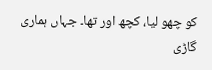کو چھو لیا، کچھ اور تھا۔ جہاں ہماری گاڑی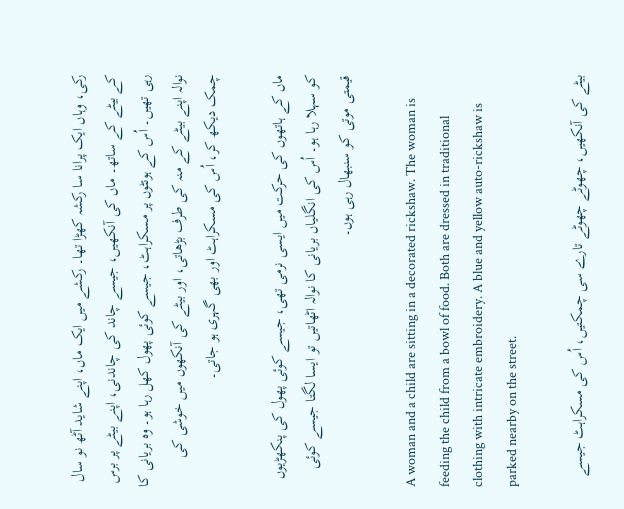رکی، وہاں ایک پرانا سا رکشہ کھڑا تھا۔ رکشے میں ایک ماں، اپنے شاید آٹھ نو سال کے بیٹے کے ساتھ۔ ماں کی آنکھیں، جیسے چاند کی چاندنی، اپنے بیٹے پر برس رہی تھیں۔ اُس کے ہونٹوں پر مسکراہٹ، جیسے کوئی پھول کھل رہا ہو۔ وہ بریانی کا نوالہ اپنے بیٹے کے منہ کی طرف بڑھاتی، اور بیٹے کی آنکھوں میں خوشی کی چمک دیکھ کر، اُس کی مسکراہٹ اور بھی گہری ہو جاتی۔

ماں کے ہاتھوں کی حرکت میں ایسی نرمی تھی، جیسے کوئی پھول کی پنکھڑیوں کو سہلا رہا ہو۔ اُس کی انگلیاں بریانی کا نوالہ اٹھاتیں تو ایسا لگتا جیسے کوئی قیمتی موتی کو سنبھال رہی ہوں۔

A woman and a child are sitting in a decorated rickshaw. The woman is feeding the child from a bowl of food. Both are dressed in traditional clothing with intricate embroidery. A blue and yellow auto-rickshaw is parked nearby on the street.

بیٹے کی آنکھیں، چھوٹے چھوٹے تارے سی چمکتیں، اُس کی مسکراہٹ جیسے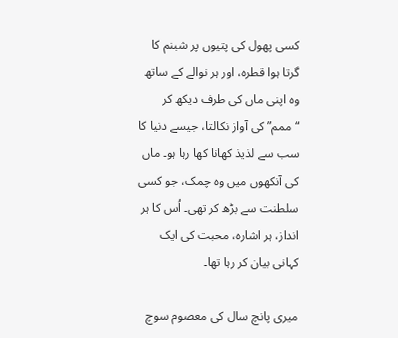کسی پھول کی پتیوں پر شبنم کا گرتا ہوا قطرہ، اور ہر نوالے کے ساتھ وہ اپنی ماں کی طرف دیکھ کر “ممم” کی آواز نکالتا، جیسے دنیا کا سب سے لذیذ کھانا کھا رہا ہو۔ ماں کی آنکھوں میں وہ چمک، جو کسی سلطنت سے بڑھ کر تھی۔ اُس کا ہر انداز، ہر اشارہ، محبت کی ایک کہانی بیان کر رہا تھا۔

میری پانچ سال کی معصوم سوچ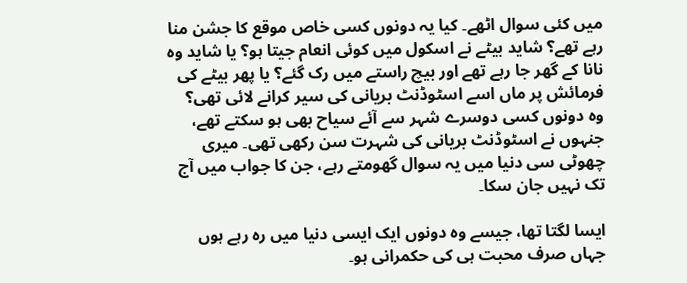میں کئی سوال اٹھے۔ کیا یہ دونوں کسی خاص موقع کا جشن منا رہے تھے؟ شاید بیٹے نے اسکول میں کوئی انعام جیتا ہو؟ یا شاید وہ نانا کے گھر جا رہے تھے اور بیچ راستے میں رک گئے؟ یا پھر بیٹے کی فرمائش پر ماں اسے اسٹوڈنٹ بریانی کی سیر کرانے لائی تھی؟ وہ دونوں کسی دوسرے شہر سے آئے سیاح بھی ہو سکتے تھے، جنہوں نے اسٹوڈنٹ بریانی کی شہرت سن رکھی تھی۔ میری چھوٹی سی دنیا میں یہ سوال گھومتے رہے، جن کا جواب میں آج تک نہیں جان سکا۔

ایسا لگتا تھا، جیسے وہ دونوں ایک ایسی دنیا میں رہ رہے ہوں جہاں صرف محبت ہی کی حکمرانی ہو۔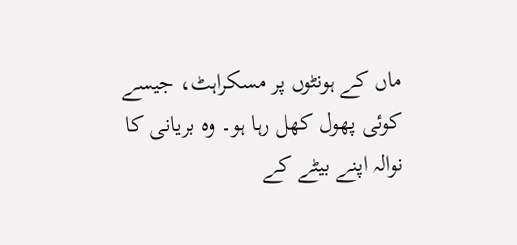ماں کے ہونٹوں پر مسکراہٹ، جیسے کوئی پھول کھل رہا ہو۔ وہ بریانی کا نوالہ اپنے بیٹے کے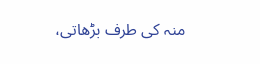منہ کی طرف بڑھاتی،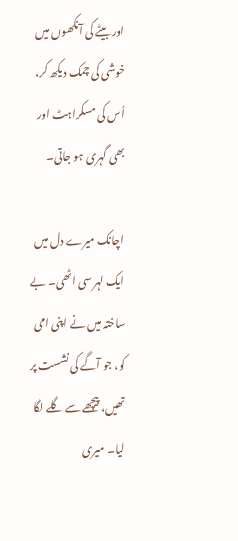اور بیٹے کی آنکھوں میں خوشی کی چمک دیکھ کر، اُس کی مسکراہٹ اور بھی گہری ہو جاتی۔

اچانک میرے دل میں ایک لہر سی اٹھی۔ بے ساختہ میں نے اپنی امی کو، جو آگے کی نشست پر تھیں، پیچھے سے گلے لگا لیا۔ میری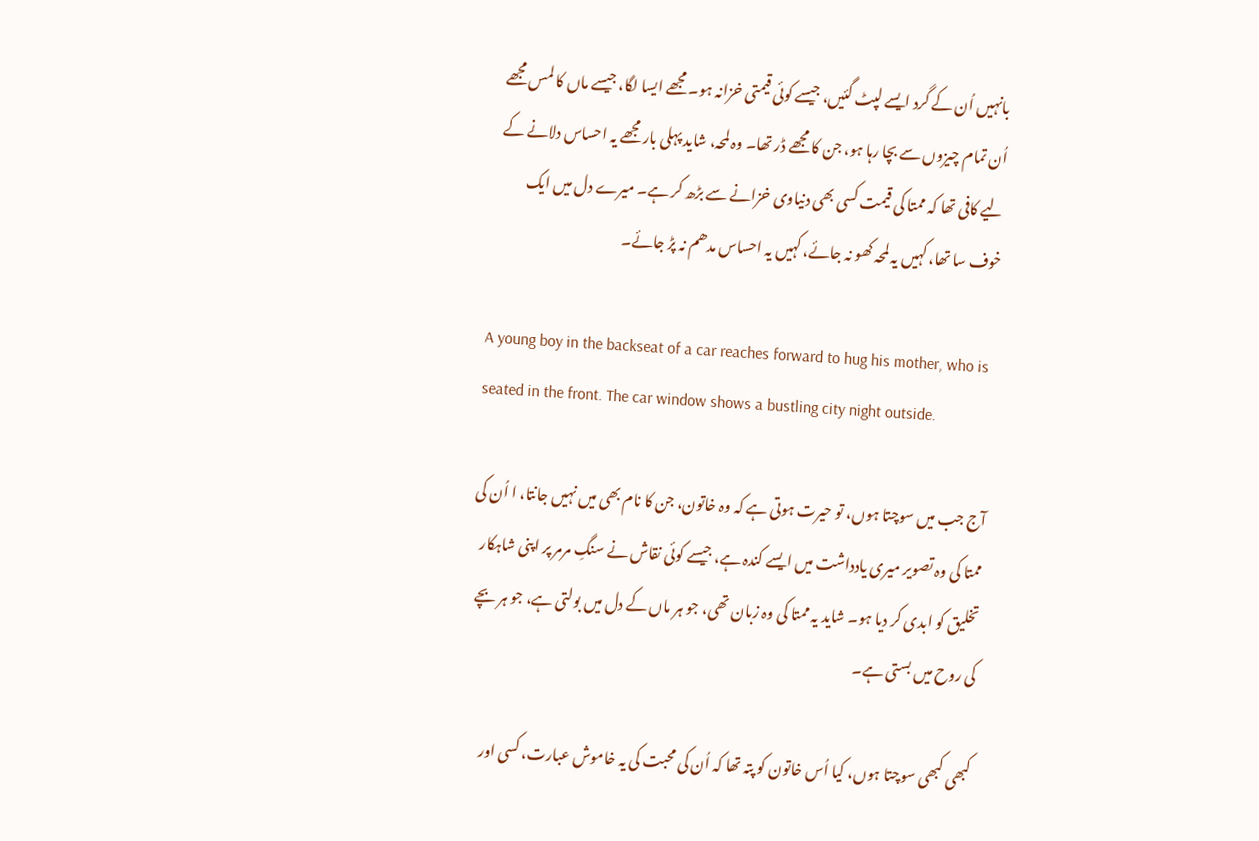بانہیں اُن کے گرد ایسے لپٹ گئیں، جیسے کوئی قیمتی خزانہ ہو۔ مجھے ایسا لگا، جیسے ماں کا لمس مجھے اُن تمام چیزوں سے بچا رہا ہو، جن کا مجھے ڈر تھا۔ وہ لمحہ، شاید پہلی بار مجھے یہ احساس دلانے کے لیے کافی تھا کہ ممتا کی قیمت کسی بھی دنیاوی خزانے سے بڑھ کر ہے۔ میرے دل میں ایک خوف سا تھا، کہیں یہ لمحہ کھو نہ جائے، کہیں یہ احساس مدھم نہ پڑ جائے۔

A young boy in the backseat of a car reaches forward to hug his mother, who is seated in the front. The car window shows a bustling city night outside.

آج جب میں سوچتا ہوں، تو حیرت ہوتی ہے کہ وہ خاتون، جن کا نام بھی میں نہیں جانتا، ا اُن کی ممتا کی وہ تصویر میری یادداشت میں ایسے کندہ ہے، جیسے کوئی نقاش نے سنگِ مرمر پر اپنی شاہکار تخلیق کو ابدی کر دیا ہو۔ شاید یہ ممتا کی وہ زبان تھی، جو ہر ماں کے دل میں بولتی ہے، جو ہر بچے کی روح میں بستی ہے۔

کبھی کبھی سوچتا ہوں، کیا اُس خاتون کو پتہ تھا کہ اُن کی محبت کی یہ خاموش عبارت، کسی اور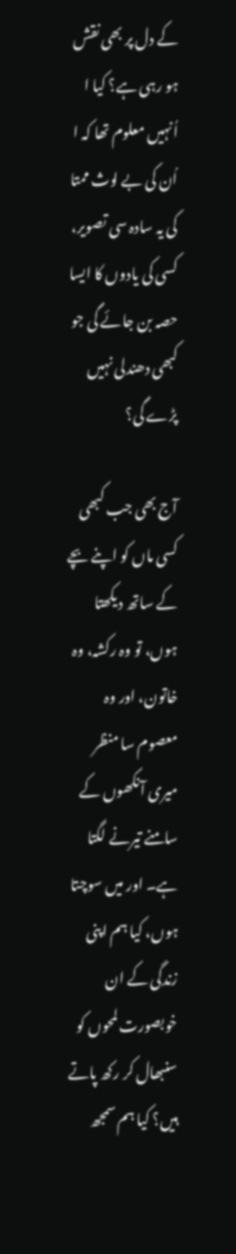کے دل پر بھی نقش ہو رہی ہے؟ کیا ا اُنہیں معلوم تھا کہ ا اُن کی بے لوث ممتا کی یہ سادہ سی تصویر، کسی کی یادوں کا ایسا حصہ بن جائے گی جو کبھی دھندلی نہیں پڑے گی؟

آج بھی جب کبھی کسی ماں کو اپنے بچے کے ساتھ دیکھتا ہوں، تو وہ رکشہ، وہ خاتون، اور وہ معصوم سا منظر میری آنکھوں کے سامنے تیرنے لگتا ہے۔ اور میں سوچتا ہوں، کیا ہم اپنی زندگی کے ان خوبصورت لمحوں کو سنبھال کر رکھ پاتے ہیں؟ کیا ہم سمجھ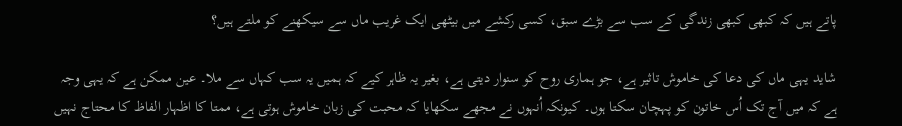پاتے ہیں کہ کبھی کبھی زندگی کے سب سے بڑے سبق، کسی رکشے میں بیٹھی ایک غریب ماں سے سیکھنے کو ملتے ہیں؟

شاید یہی ماں کی دعا کی خاموش تاثیر ہے، جو ہماری روح کو سنوار دیتی ہے، بغیر یہ ظاہر کیے کہ ہمیں یہ سب کہاں سے ملا۔ عین ممکن ہے کہ یہی وجہ ہے کہ میں آج تک اُس خاتون کو پہچان سکتا ہوں۔ کیونکہ اُنہوں نے مجھے سکھایا کہ محبت کی زبان خاموش ہوتی ہے، ممتا کا اظہار الفاظ کا محتاج نہیں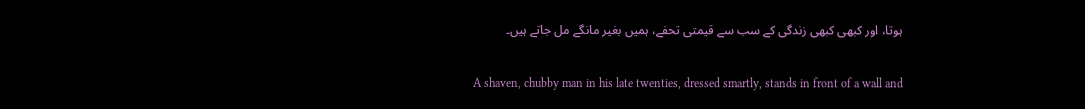ہوتا، اور کبھی کبھی زندگی کے سب سے قیمتی تحفے، ہمیں بغیر مانگے مل جاتے ہیں۔

A shaven, chubby man in his late twenties, dressed smartly, stands in front of a wall and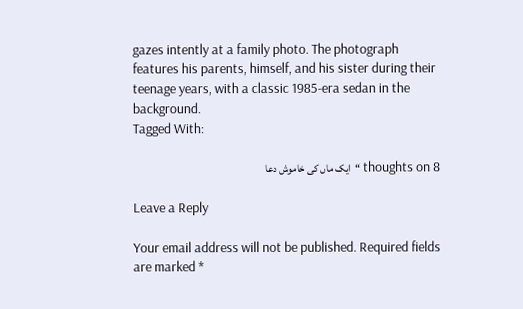gazes intently at a family photo. The photograph features his parents, himself, and his sister during their teenage years, with a classic 1985-era sedan in the background.
Tagged With:

8 thoughts on “ایک ماں کی خاموش دعا

Leave a Reply

Your email address will not be published. Required fields are marked *